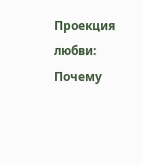Проекция любви: Почему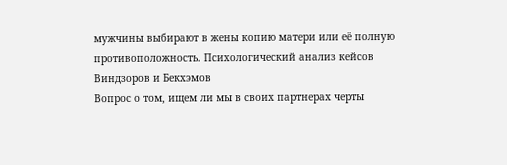мужчины выбирают в жены копию матери или её полную противоположность. Психологический анализ кейсов Виндзоров и Бекхэмов
Вопрос о том, ищем ли мы в своих партнерах черты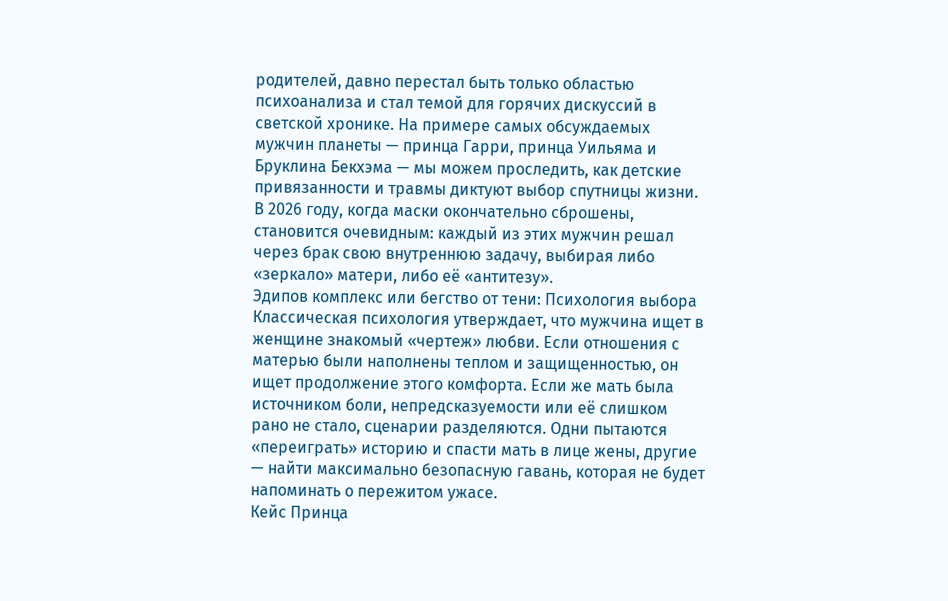родителей, давно перестал быть только областью психоанализа и стал темой для горячих дискуссий в светской хронике. На примере самых обсуждаемых мужчин планеты — принца Гарри, принца Уильяма и Бруклина Бекхэма — мы можем проследить, как детские привязанности и травмы диктуют выбор спутницы жизни. В 2026 году, когда маски окончательно сброшены, становится очевидным: каждый из этих мужчин решал через брак свою внутреннюю задачу, выбирая либо «зеркало» матери, либо её «антитезу».
Эдипов комплекс или бегство от тени: Психология выбора
Классическая психология утверждает, что мужчина ищет в женщине знакомый «чертеж» любви. Если отношения с матерью были наполнены теплом и защищенностью, он ищет продолжение этого комфорта. Если же мать была источником боли, непредсказуемости или её слишком рано не стало, сценарии разделяются. Одни пытаются «переиграть» историю и спасти мать в лице жены, другие — найти максимально безопасную гавань, которая не будет напоминать о пережитом ужасе.
Кейс Принца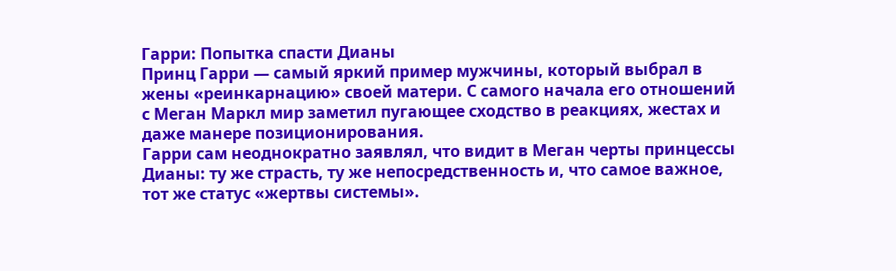Гарри: Попытка спасти Дианы
Принц Гарри — самый яркий пример мужчины, который выбрал в жены «реинкарнацию» своей матери. С самого начала его отношений с Меган Маркл мир заметил пугающее сходство в реакциях, жестах и даже манере позиционирования.
Гарри сам неоднократно заявлял, что видит в Меган черты принцессы Дианы: ту же страсть, ту же непосредственность и, что самое важное, тот же статус «жертвы системы».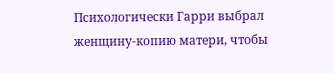Психологически Гарри выбрал женщину-копию матери, чтобы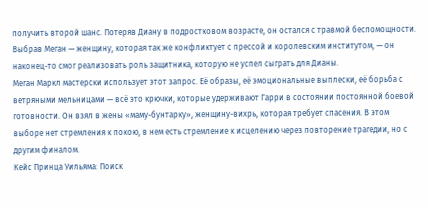получить второй шанс. Потеряв Диану в подростковом возрасте, он остался с травмой беспомощности. Выбрав Меган — женщину, которая так же конфликтует с прессой и королевским институтом, — он наконец-то смог реализовать роль защитника, которую не успел сыграть для Дианы.
Меган Маркл мастерски использует этот запрос. Её образы, её эмоциональные выплески, её борьба с ветряными мельницами — всё это крючки, которые удерживают Гарри в состоянии постоянной боевой готовности. Он взял в жены «маму-бунтарку», женщину-вихрь, которая требует спасения. В этом выборе нет стремления к покою, в нем есть стремление к исцелению через повторение трагедии, но с другим финалом.
Кейс Принца Уильяма: Поиск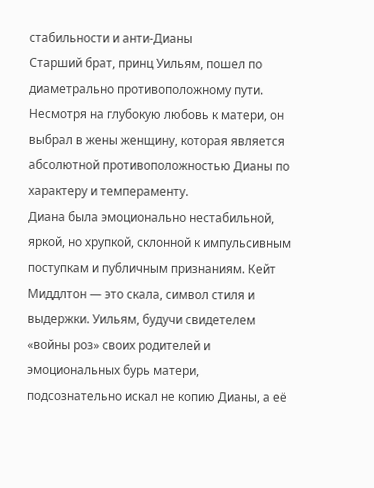стабильности и анти-Дианы
Старший брат, принц Уильям, пошел по диаметрально противоположному пути. Несмотря на глубокую любовь к матери, он выбрал в жены женщину, которая является абсолютной противоположностью Дианы по характеру и темпераменту.
Диана была эмоционально нестабильной, яркой, но хрупкой, склонной к импульсивным поступкам и публичным признаниям. Кейт Миддлтон — это скала, символ стиля и выдержки. Уильям, будучи свидетелем «войны роз» своих родителей и эмоциональных бурь матери, подсознательно искал не копию Дианы, а её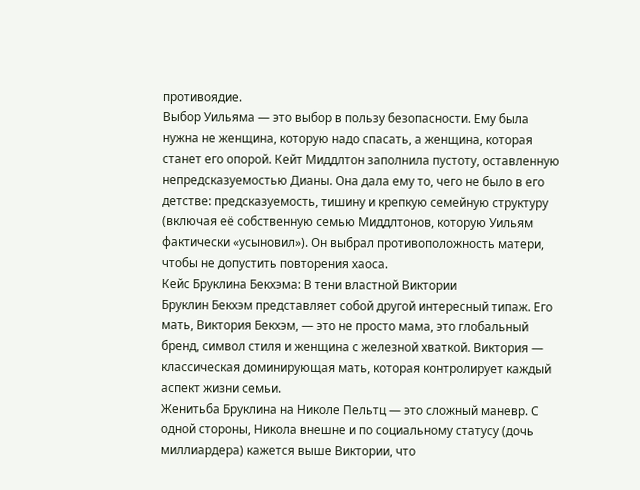противоядие.
Выбор Уильяма — это выбор в пользу безопасности. Ему была нужна не женщина, которую надо спасать, а женщина, которая станет его опорой. Кейт Миддлтон заполнила пустоту, оставленную непредсказуемостью Дианы. Она дала ему то, чего не было в его детстве: предсказуемость, тишину и крепкую семейную структуру (включая её собственную семью Миддлтонов, которую Уильям фактически «усыновил»). Он выбрал противоположность матери, чтобы не допустить повторения хаоса.
Кейс Бруклина Бекхэма: В тени властной Виктории
Бруклин Бекхэм представляет собой другой интересный типаж. Его мать, Виктория Бекхэм, — это не просто мама, это глобальный бренд, символ стиля и женщина с железной хваткой. Виктория — классическая доминирующая мать, которая контролирует каждый аспект жизни семьи.
Женитьба Бруклина на Николе Пельтц — это сложный маневр. С одной стороны, Никола внешне и по социальному статусу (дочь миллиардера) кажется выше Виктории, что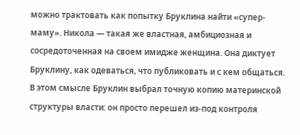можно трактовать как попытку Бруклина найти «супер-маму». Никола — такая же властная, амбициозная и сосредоточенная на своем имидже женщина. Она диктует Бруклину, как одеваться, что публиковать и с кем общаться. В этом смысле Бруклин выбрал точную копию материнской структуры власти: он просто перешел из-под контроля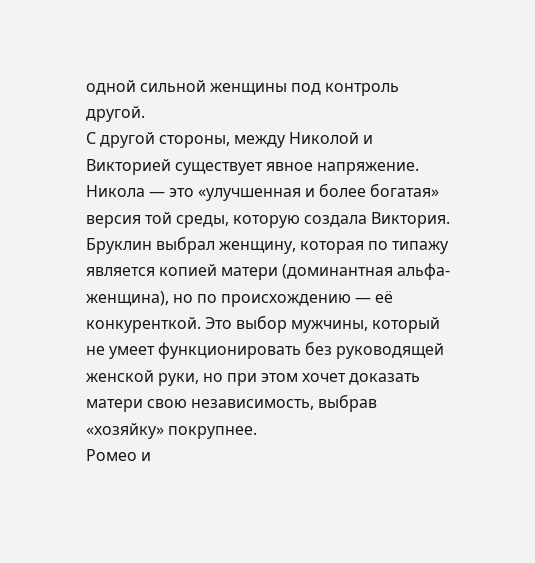одной сильной женщины под контроль другой.
С другой стороны, между Николой и Викторией существует явное напряжение. Никола — это «улучшенная и более богатая» версия той среды, которую создала Виктория. Бруклин выбрал женщину, которая по типажу является копией матери (доминантная альфа-женщина), но по происхождению — её конкуренткой. Это выбор мужчины, который не умеет функционировать без руководящей женской руки, но при этом хочет доказать матери свою независимость, выбрав «хозяйку» покрупнее.
Ромео и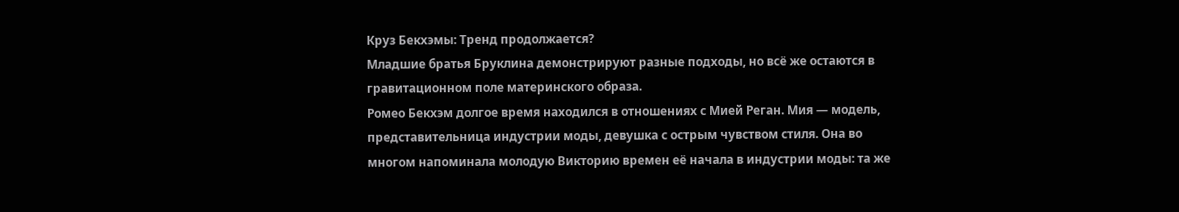Круз Бекхэмы: Тренд продолжается?
Младшие братья Бруклина демонстрируют разные подходы, но всё же остаются в гравитационном поле материнского образа.
Ромео Бекхэм долгое время находился в отношениях с Мией Реган. Мия — модель, представительница индустрии моды, девушка с острым чувством стиля. Она во многом напоминала молодую Викторию времен её начала в индустрии моды: та же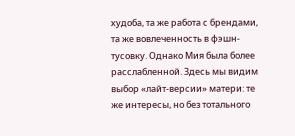худоба, та же работа с брендами, та же вовлеченность в фэшн-тусовку. Однако Мия была более расслабленной. Здесь мы видим выбор «лайт-версии» матери: те же интересы, но без тотального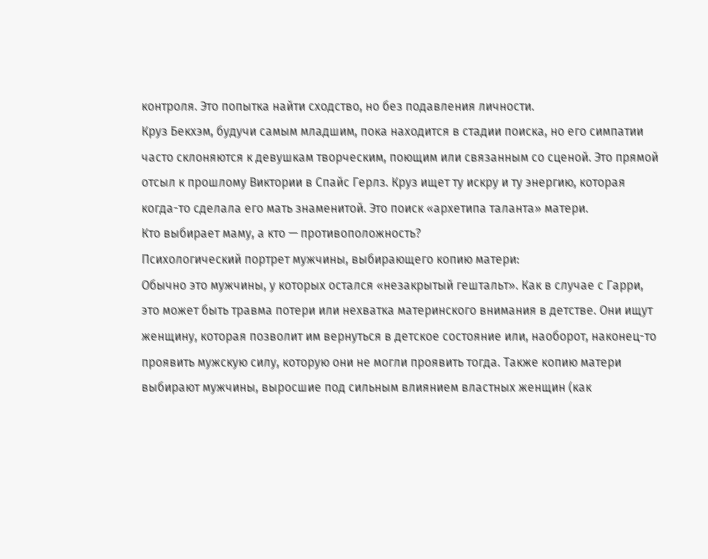контроля. Это попытка найти сходство, но без подавления личности.
Круз Бекхэм, будучи самым младшим, пока находится в стадии поиска, но его симпатии часто склоняются к девушкам творческим, поющим или связанным со сценой. Это прямой отсыл к прошлому Виктории в Спайс Герлз. Круз ищет ту искру и ту энергию, которая когда-то сделала его мать знаменитой. Это поиск «архетипа таланта» матери.
Кто выбирает маму, а кто — противоположность?
Психологический портрет мужчины, выбирающего копию матери:
Обычно это мужчины, у которых остался «незакрытый гештальт». Как в случае с Гарри, это может быть травма потери или нехватка материнского внимания в детстве. Они ищут женщину, которая позволит им вернуться в детское состояние или, наоборот, наконец-то проявить мужскую силу, которую они не могли проявить тогда. Также копию матери выбирают мужчины, выросшие под сильным влиянием властных женщин (как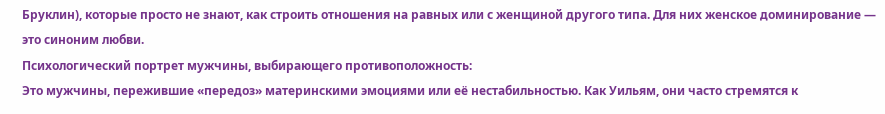Бруклин), которые просто не знают, как строить отношения на равных или с женщиной другого типа. Для них женское доминирование — это синоним любви.
Психологический портрет мужчины, выбирающего противоположность:
Это мужчины, пережившие «передоз» материнскими эмоциями или её нестабильностью. Как Уильям, они часто стремятся к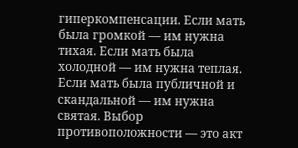гиперкомпенсации. Если мать была громкой — им нужна тихая. Если мать была холодной — им нужна теплая. Если мать была публичной и скандальной — им нужна святая. Выбор противоположности — это акт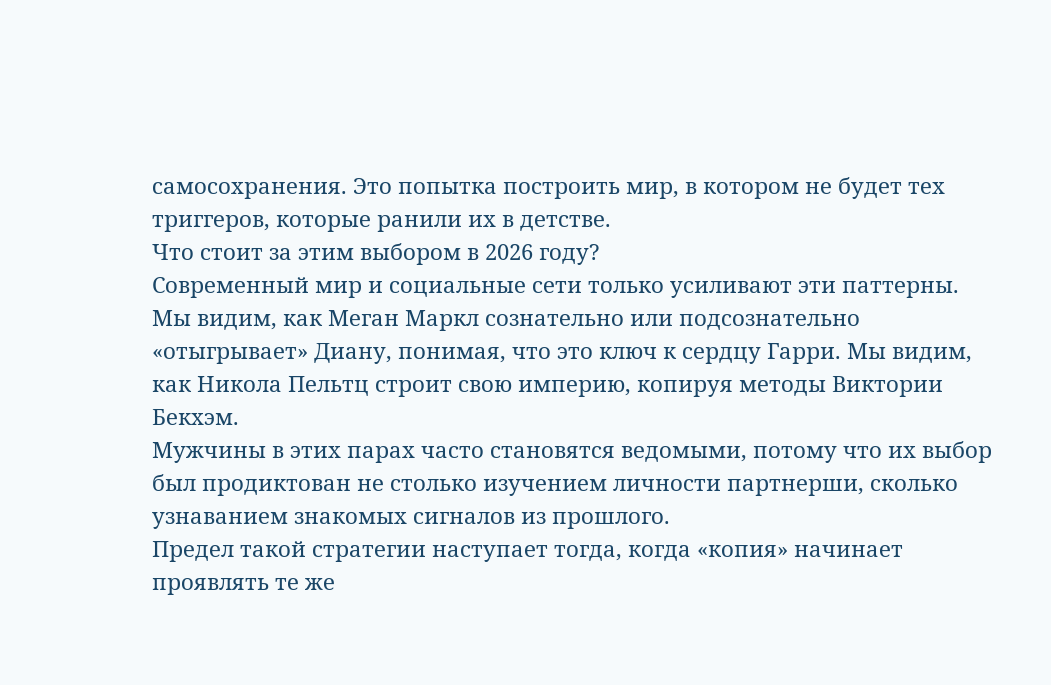самосохранения. Это попытка построить мир, в котором не будет тех триггеров, которые ранили их в детстве.
Что стоит за этим выбором в 2026 году?
Современный мир и социальные сети только усиливают эти паттерны. Мы видим, как Меган Маркл сознательно или подсознательно «отыгрывает» Диану, понимая, что это ключ к сердцу Гарри. Мы видим, как Никола Пельтц строит свою империю, копируя методы Виктории Бекхэм.
Мужчины в этих парах часто становятся ведомыми, потому что их выбор был продиктован не столько изучением личности партнерши, сколько узнаванием знакомых сигналов из прошлого.
Предел такой стратегии наступает тогда, когда «копия» начинает проявлять те же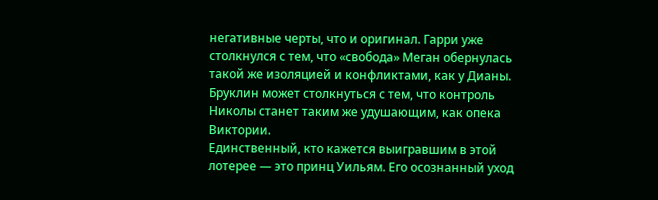негативные черты, что и оригинал. Гарри уже столкнулся с тем, что «свобода» Меган обернулась такой же изоляцией и конфликтами, как у Дианы. Бруклин может столкнуться с тем, что контроль Николы станет таким же удушающим, как опека Виктории.
Единственный, кто кажется выигравшим в этой лотерее — это принц Уильям. Его осознанный уход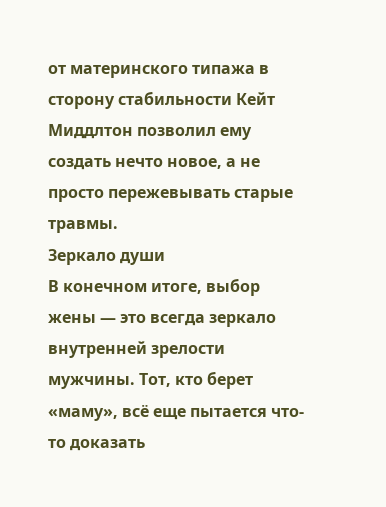от материнского типажа в сторону стабильности Кейт Миддлтон позволил ему создать нечто новое, а не просто пережевывать старые травмы.
Зеркало души
В конечном итоге, выбор жены — это всегда зеркало внутренней зрелости мужчины. Тот, кто берет «маму», всё еще пытается что-то доказать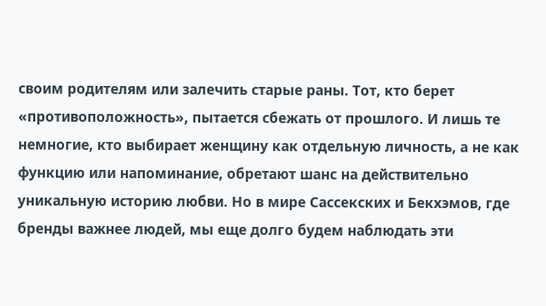своим родителям или залечить старые раны. Тот, кто берет «противоположность», пытается сбежать от прошлого. И лишь те немногие, кто выбирает женщину как отдельную личность, а не как функцию или напоминание, обретают шанс на действительно уникальную историю любви. Но в мире Сассекских и Бекхэмов, где бренды важнее людей, мы еще долго будем наблюдать эти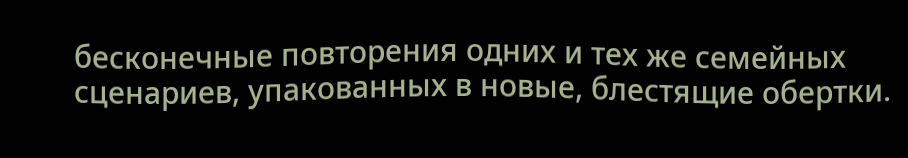бесконечные повторения одних и тех же семейных сценариев, упакованных в новые, блестящие обертки.